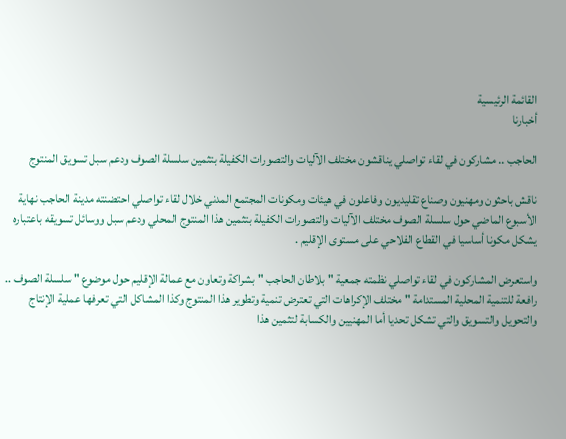القائمة الرئيسية
أخبارنا

الحاجب .. مشاركون في لقاء تواصلي يناقشون مختلف الآليات والتصورات الكفيلة بتثمين سلسلة الصوف ودعم سبل تسويق المنتوج

ناقش باحثون ومهنيون وصناع تقليديون وفاعلون في هيئات ومكونات المجتمع المدني خلال لقاء تواصلي احتضنته مدينة الحاجب نهاية الأسبوع الماضي حول سلسلة الصوف مختلف الآليات والتصورات الكفيلة بتثمين هذا المنتوج المحلي ودعم سبل ووسائل تسويقه باعتباره يشكل مكونا أساسيا في القطاع الفلاحي على مستوى الإقليم .

واستعرض المشاركون في لقاء تواصلي نظمته جمعية " بلاطان الحاجب " بشراكة وتعاون مع عمالة الإقليم حول موضوع " سلسلة الصوف .. رافعة للتنمية المحلية المستدامة " مختلف الإكراهات التي تعترض تنمية وتطوير هذا المنتوج وكذا المشاكل التي تعرفها عملية الإنتاج والتحويل والتسويق والتي تشكل تحديا أما المهنيين والكسابة لتثمين هذا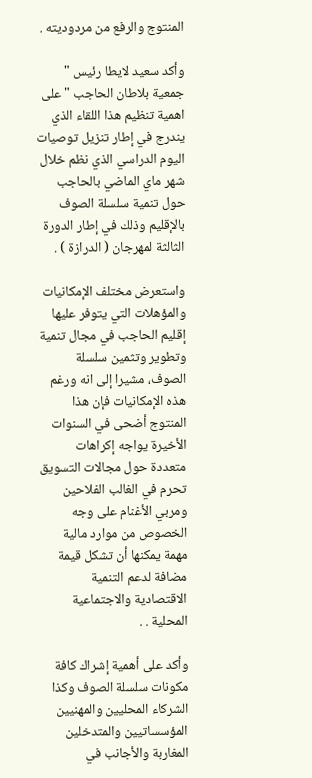المنتوج والرفع من مردوديته .

وأكد سعيد لايطا رئيس " جمعية بلاطان الحاجب " على اهمية تنظيم هذا اللقاء الذي يندرج في إطار تنزيل توصيات اليوم الدراسي الذي نظم خلال شهر ماي الماضي بالحاجب حول تنمية سلسلة الصوف بالإقليم وذلك في إطار الدورة الثالثة لمهرجان ( الدرازة ) .

واستعرض مختلف الإمكانيات والمؤهلات التي يتوفر عليها إقليم الحاجب في مجال تنمية وتطوير وتثمين سلسلة الصوف، مشيرا إلى انه ورغم هذه الإمكانيات فإن هذا المنتوج أضحى في السنوات الأخيرة يواجه إكراهات متعددة حول مجالات التسويق تحرم في الغالب الفلاحين ومربي الأغنام على وجه الخصوص من موارد مالية مهمة يمكنها أن تشكل قيمة مضافة لدعم التنمية الاقتصادية والاجتماعية المحلية . .

وأكد على أهمية إشراك كافة مكونات سلسلة الصوف وكذا الشركاء المحليين والمهنيين المؤسساتيين والمتدخلين المغاربة والأجانب في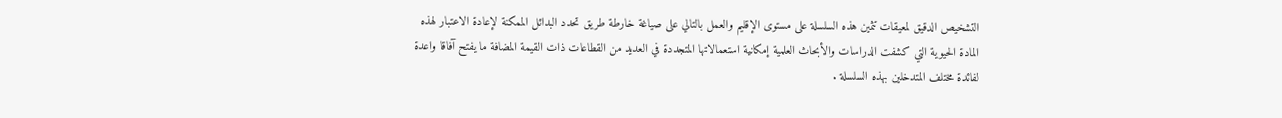التشخيص الدقيق لمعيقات تثمين هذه السلسلة على مستوى الإقليم والعمل بالتالي على صياغة خارطة طريق تحدد البدائل الممكنة لإعادة الاعتبار لهذه المادة الحيوية التي كشفت الدراسات والأبحاث العلمية إمكانية استعمالاتها المتجددة في العديد من القطاعات ذات القيمة المضافة ما يفتح آفاقا واعدة لفائدة مختلف المتدخلين بهذه السلسلة .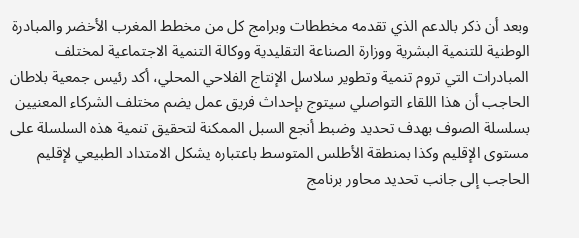وبعد أن ذكر بالدعم الذي تقدمه مخططات وبرامج كل من مخطط المغرب الأخضر والمبادرة الوطنية للتنمية البشرية ووزارة الصناعة التقليدية ووكالة التنمية الاجتماعية لمختلف المبادرات التي تروم تنمية وتطوير سلاسل الإنتاج الفلاحي المحلي، أكد رئيس جمعية بلاطان الحاجب أن هذا اللقاء التواصلي سيتوج بإحداث فريق عمل يضم مختلف الشركاء المعنيين بسلسلة الصوف بهدف تحديد وضبط أنجع السبل الممكنة لتحقيق تنمية هذه السلسلة على مستوى الإقليم وكذا بمنطقة الأطلس المتوسط باعتباره يشكل الامتداد الطبيعي لإقليم الحاجب إلى جانب تحديد محاور برنامج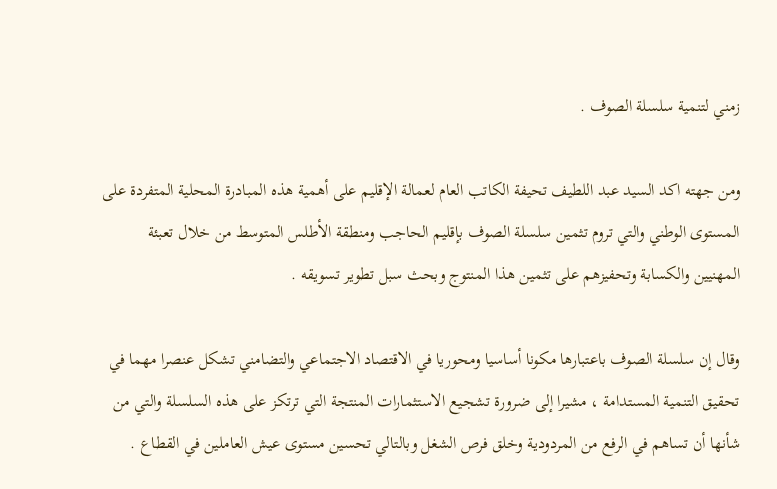زمني لتنمية سلسلة الصوف .

ومن جهته اكد السيد عبد اللطيف تحيفة الكاتب العام لعمالة الإقليم على أهمية هذه المبادرة المحلية المتفردة على المستوى الوطني والتي تروم تثمين سلسلة الصوف بإقليم الحاجب ومنطقة الأطلس المتوسط من خلال تعبئة المهنيين والكسابة وتحفيزهم على تثمين هذا المنتوج وبحث سبل تطوير تسويقه .

وقال إن سلسلة الصوف باعتبارها مكونا أساسيا ومحوريا في الاقتصاد الاجتماعي والتضامني تشكل عنصرا مهما في تحقيق التنمية المستدامة ، مشيرا إلى ضرورة تشجيع الاستثمارات المنتجة التي ترتكز على هذه السلسلة والتي من شأنها أن تساهم في الرفع من المردودية وخلق فرص الشغل وبالتالي تحسين مستوى عيش العاملين في القطاع .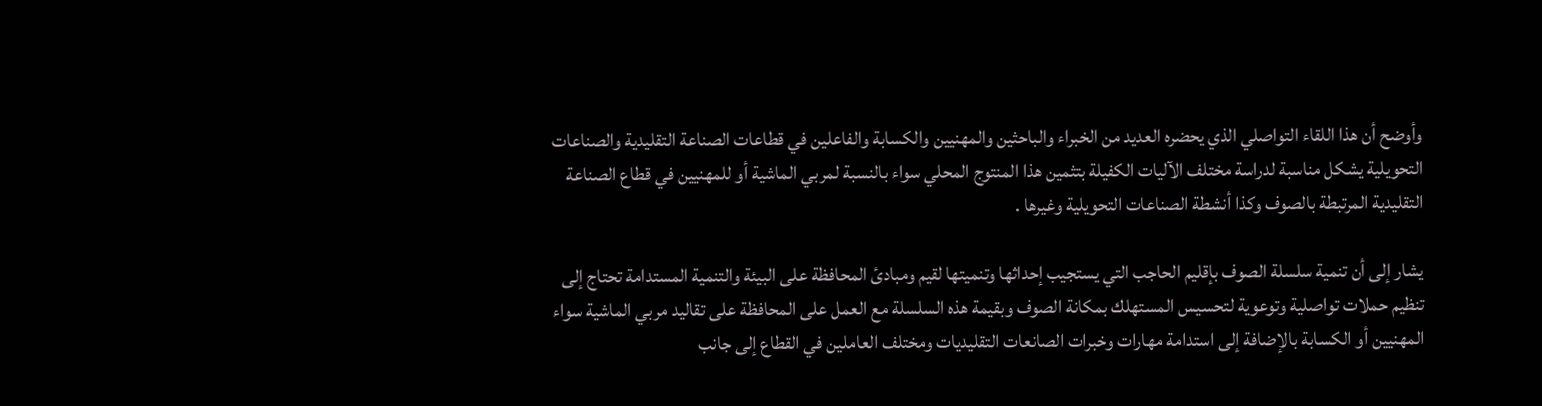وأوضح أن هذا اللقاء التواصلي الذي يحضره العديد من الخبراء والباحثين والمهنيين والكسابة والفاعلين في قطاعات الصناعة التقليدية والصناعات التحويلية يشكل مناسبة لدراسة مختلف الآليات الكفيلة بتثمين هذا المنتوج المحلي سواء بالنسبة لمربي الماشية أو للمهنيين في قطاع الصناعة التقليدية المرتبطة بالصوف وكذا أنشطة الصناعات التحويلية وغيرها .

يشار إلى أن تنمية سلسلة الصوف بإقليم الحاجب التي يستجيب إحداثها وتنميتها لقيم ومبادئ المحافظة على البيئة والتنمية المستدامة تحتاج إلى تنظيم حملات تواصلية وتوعوية لتحسيس المستهلك بمكانة الصوف وبقيمة هذه السلسلة مع العمل على المحافظة على تقاليد مربي الماشية سواء المهنيين أو الكسابة بالإضافة إلى استدامة مهارات وخبرات الصانعات التقليديات ومختلف العاملين في القطاع إلى جانب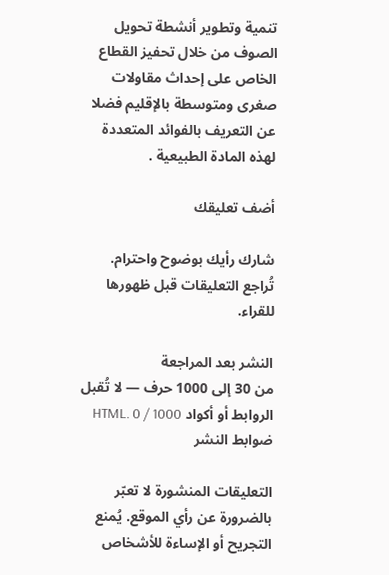تنمية وتطوير أنشطة تحويل الصوف من خلال تحفيز القطاع الخاص على إحداث مقاولات صغرى ومتوسطة بالإقليم فضلا عن التعريف بالفوائد المتعددة لهذه المادة الطبيعية .

أضف تعليقك

شارك رأيك بوضوح واحترام. تُراجع التعليقات قبل ظهورها للقراء.

النشر بعد المراجعة
من 30 إلى 1000 حرف — لا تُقبل الروابط أو أكواد HTML. 0 / 1000
ضوابط النشر

التعليقات المنشورة لا تعبّر بالضرورة عن رأي الموقع. يُمنع التجريح أو الإساءة للأشخاص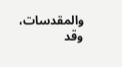والمقدسات، وقد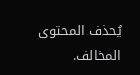يُحذف المحتوى المخالف.